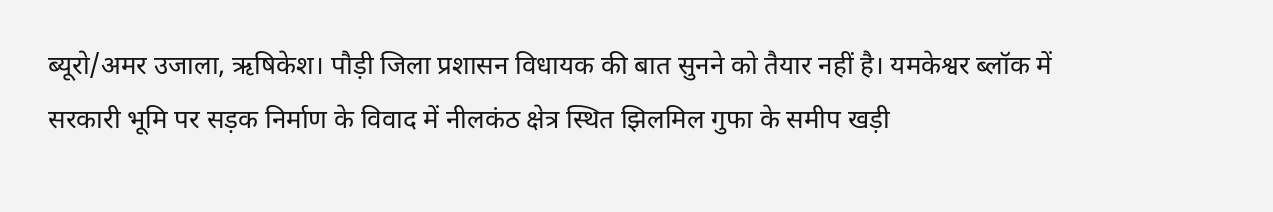ब्यूरो/अमर उजाला, ऋषिकेश। पौड़ी जिला प्रशासन विधायक की बात सुनने को तैयार नहीं है। यमकेश्वर ब्लॉक में सरकारी भूमि पर सड़क निर्माण के विवाद में नीलकंठ क्षेत्र स्थित झिलमिल गुफा के समीप खड़ी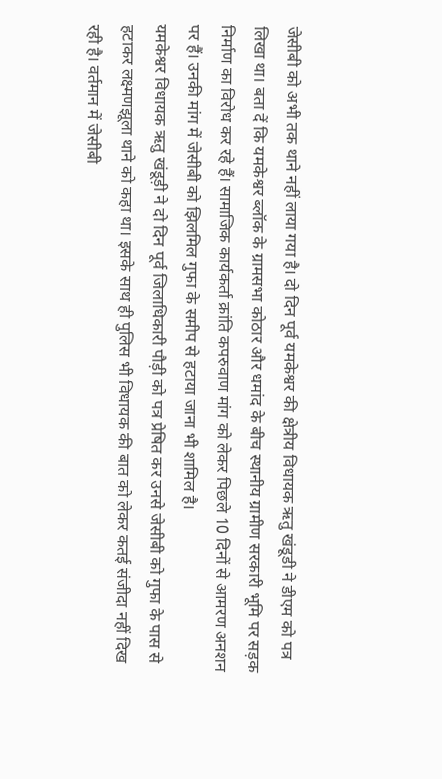जेसीबी को अभी तक थाने नहीं लाया गया है। दो दिन पूर्व यमकेश्वर की क्षेत्रीय विधायक ऋतु खंडूडी ने डीएम को पत्र लिखा था। बता दें कि यमकेश्वर ब्लॉक के ग्रामसभा कोठार और धमांद के बीच स्थानीय ग्रामीण सरकारी भूमि पर सड़क निर्माण का विरोध कर रहे हैं। सामाजिक कार्यकर्ता क्रांति कपरुवाण मांग को लेकर पिछले 10 दिनों से आमरण अनशन पर हैं। उनकी मांग में जेसीबी को झिलमिल गुफा के समीप से हटाया जाना भी शामिल है।
यमकेश्वर विधायक ऋतु खंडूड़ी ने दो दिन पूर्व जिलाधिकारी पौड़ी को पत्र प्रेषित कर उनसे जेसीबी को गुफा के पास से हटाकर लक्ष्मणझूला थाने को कहा था। इसके साथ ही पुलिस भी विधायक की बात को लेकर कतई संजीदा नहीं दिख रही है। वर्तमान में जेसीबी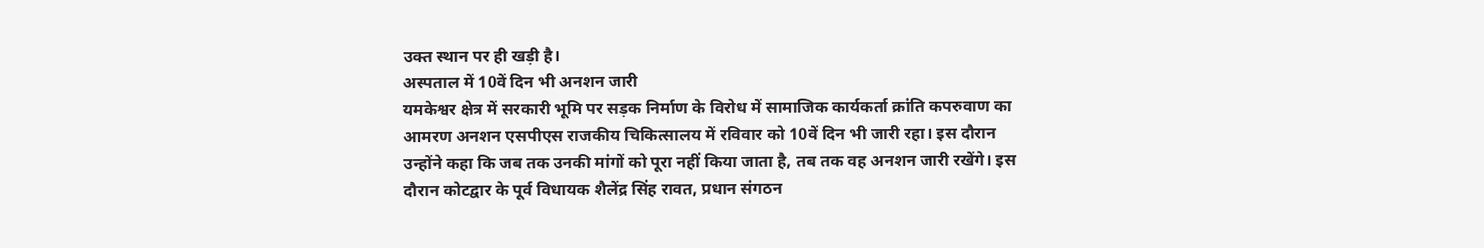उक्त स्थान पर ही खड़ी है।
अस्पताल में 10वें दिन भी अनशन जारी
यमकेश्वर क्षेत्र में सरकारी भूमि पर सड़क निर्माण के विरोध में सामाजिक कार्यकर्ता क्रांति कपरुवाण का आमरण अनशन एसपीएस राजकीय चिकित्सालय में रविवार को 10वें दिन भी जारी रहा। इस दौरान उन्होंने कहा कि जब तक उनकी मांगों को पूरा नहीं किया जाता है, तब तक वह अनशन जारी रखेंगे। इस दौरान कोटद्वार के पूर्व विधायक शैलेंद्र सिंह रावत, प्रधान संगठन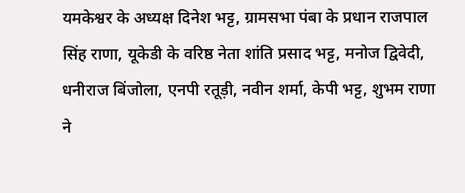यमकेश्वर के अध्यक्ष दिनेश भट्ट, ग्रामसभा पंबा के प्रधान राजपाल सिंह राणा, यूकेडी के वरिष्ठ नेता शांति प्रसाद भट्ट, मनोज द्विवेदी, धनीराज बिंजोला, एनपी रतूड़ी, नवीन शर्मा, केपी भट्ट, शुभम राणा ने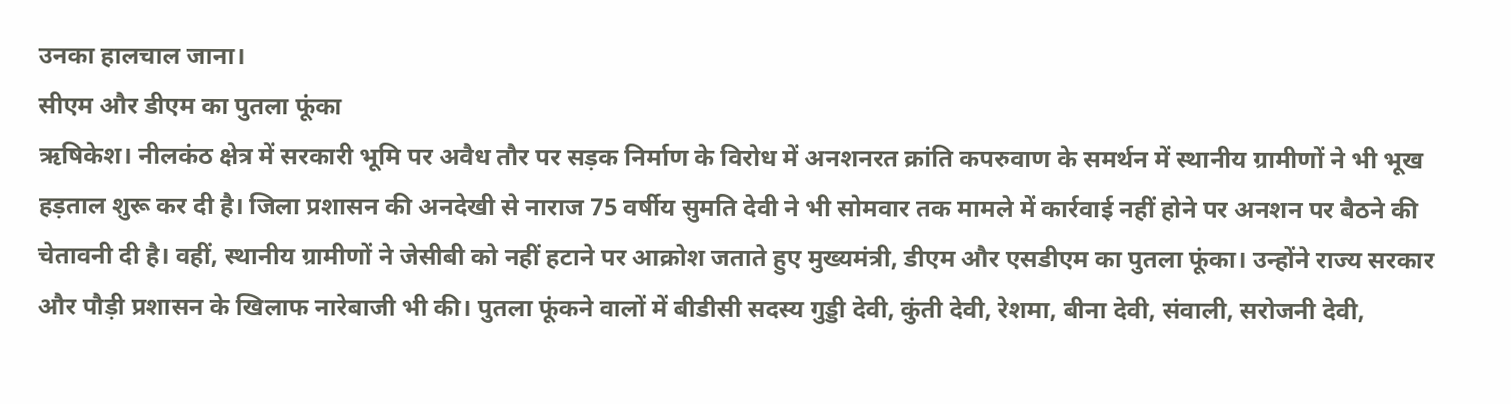उनका हालचाल जाना।
सीएम और डीएम का पुतला फूंका
ऋषिकेश। नीलकंठ क्षेत्र में सरकारी भूमि पर अवैध तौर पर सड़क निर्माण के विरोध में अनशनरत क्रांति कपरुवाण के समर्थन में स्थानीय ग्रामीणों ने भी भूख हड़ताल शुरू कर दी है। जिला प्रशासन की अनदेखी से नाराज 75 वर्षीय सुमति देवी ने भी सोमवार तक मामले में कार्रवाई नहीं होने पर अनशन पर बैठने की चेतावनी दी है। वहीं, स्थानीय ग्रामीणों ने जेसीबी को नहीं हटाने पर आक्रोश जताते हुए मुख्यमंत्री, डीएम और एसडीएम का पुतला फूंका। उन्होंने राज्य सरकार और पौड़ी प्रशासन के खिलाफ नारेबाजी भी की। पुतला फूंकने वालों में बीडीसी सदस्य गुड्डी देवी, कुंती देवी, रेशमा, बीना देवी, संवाली, सरोजनी देवी,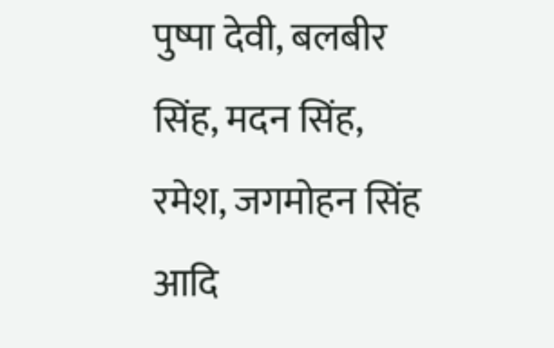पुष्पा देवी, बलबीर सिंह, मदन सिंह, रमेश, जगमोहन सिंह आदि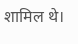शामिल थे।